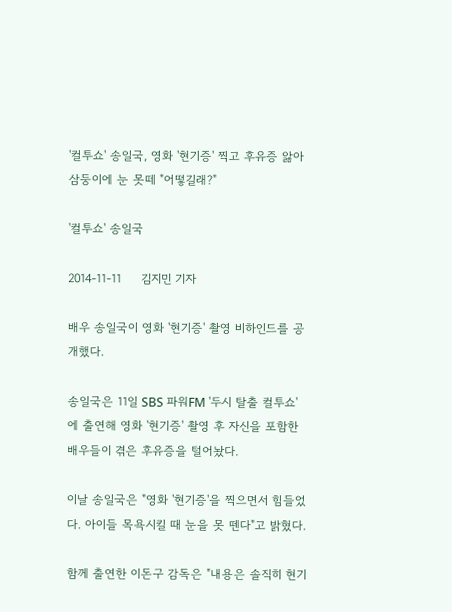'컬투쇼' 송일국, 영화 '현기증' 찍고 후유증 앓아 삼둥이에 눈 못떼 "어떻길래?"

'컬투쇼' 송일국

2014-11-11     김지민 기자

배우 송일국이 영화 '현기증' 촬영 비하인드를 공개했다.

송일국은 11일 SBS 파워FM '두시 탈출 컬투쇼'에 출연해 영화 '현기증' 촬영 후 자신을 포함한 배우들이 겪은 후유증을 털어놨다.

이날 송일국은 "영화 '현기증'을 찍으면서 힘들었다. 아이들 목욕시킬 때 눈을 못 뗀다"고 밝혔다.

함께 출연한 이돈구 감독은 "내용은 솔직히 현기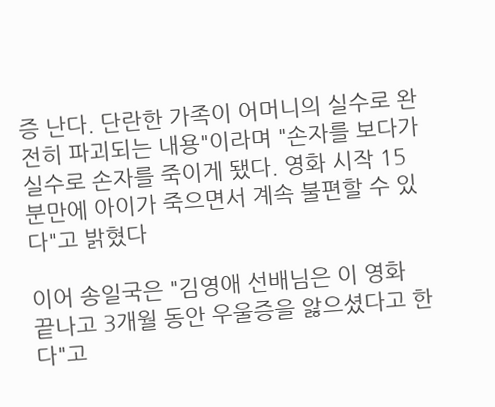증 난다. 단란한 가족이 어머니의 실수로 완전히 파괴되는 내용"이라며 "손자를 보다가 실수로 손자를 죽이게 됐다. 영화 시작 15분만에 아이가 죽으면서 계속 불편할 수 있다"고 밝혔다

이어 송일국은 "김영애 선배님은 이 영화 끝나고 3개월 동안 우울증을 앓으셨다고 한다"고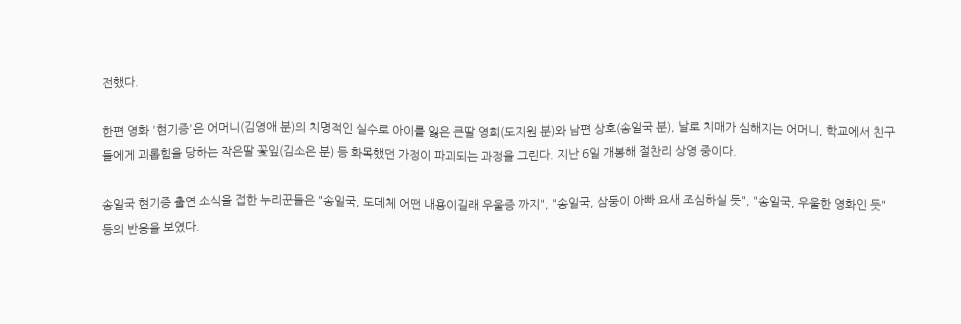전했다.

한편 영화 '현기증'은 어머니(김영애 분)의 치명적인 실수로 아이를 잃은 큰딸 영희(도지원 분)와 남편 상호(송일국 분), 날로 치매가 심해지는 어머니, 학교에서 친구들에게 괴롭힘을 당하는 작은딸 꽃잎(김소은 분) 등 화목했던 가정이 파괴되는 과정을 그린다. 지난 6일 개봉해 절찬리 상영 중이다.

송일국 현기증 출연 소식을 접한 누리꾼들은 "송일국, 도데체 어떤 내용이길래 우울증 까지", "송일국, 삼둥이 아빠 요새 조심하실 듯", "송일국, 우울한 영화인 듯" 등의 반응을 보였다.